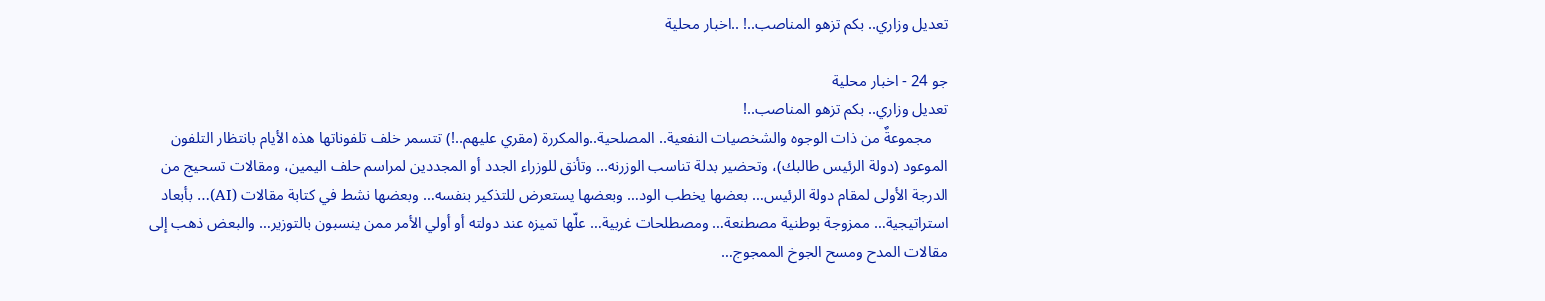تعديل وزاري.. بكم تزهو المناصب..! ..اخبار محلية

جو 24 - اخبار محلية
تعديل وزاري.. بكم تزهو المناصب..!
    مجموعةٌ من ذات الوجوه والشخصيات النفعية.. المصلحية..والمكررة (مقري عليهم..!) تتسمر خلف تلفوناتها هذه الأيام بانتظار التلفون الموعود (دولة الرئيس طالبك)، وتحضير بدلة تناسب الوزرنه... وتأنق للوزراء الجدد أو المجددين لمراسم حلف اليمين، ومقالات تسحيج من الدرجة الأولى لمقام دولة الرئيس… بعضها يخطب الود… وبعضها يستعرض للتذكير بنفسه… وبعضها نشط في كتابة مقالات (AI)… بأبعاد استراتيجية… ممزوجة بوطنية مصطنعة… ومصطلحات غربية… علّها تميزه عند دولته أو أولي الأمر ممن ينسبون بالتوزير… والبعض ذهب إلى مقالات المدح ومسح الجوخ الممجوج…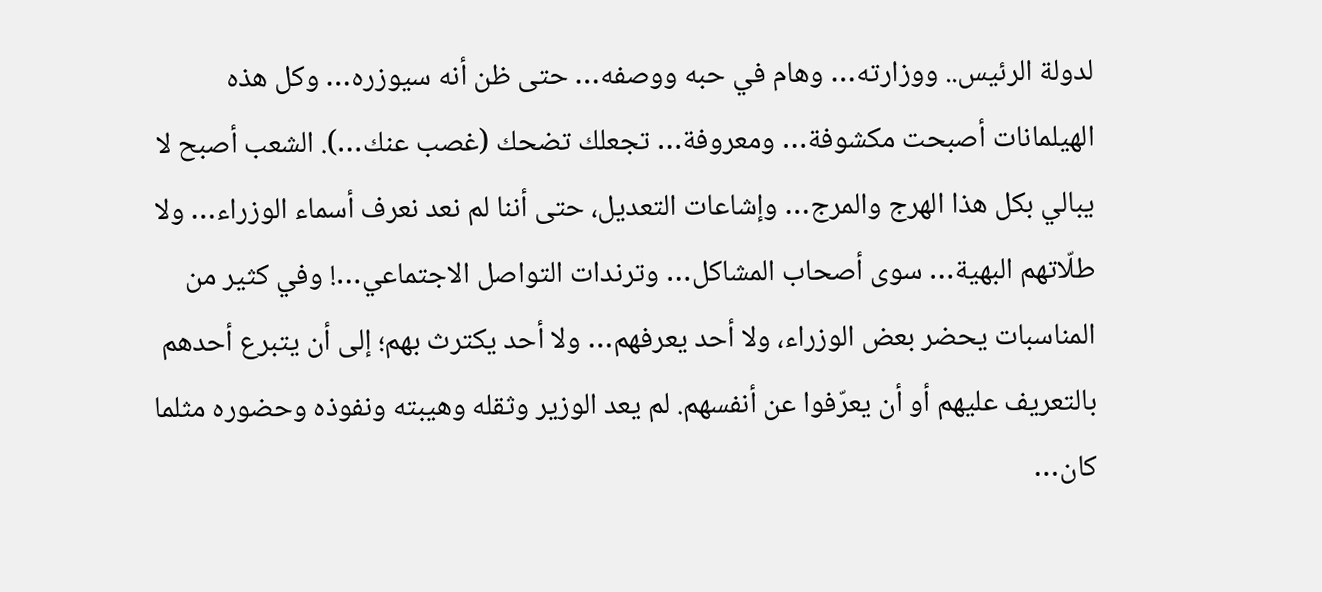لدولة الرئيس.. ووزارته… وهام في حبه ووصفه… حتى ظن أنه سيوزره… وكل هذه الهيلمانات أصبحت مكشوفة… ومعروفة… تجعلك تضحك (غصب عنك…). الشعب أصبح لا يبالي بكل هذا الهرج والمرج… وإشاعات التعديل، حتى أننا لم نعد نعرف أسماء الوزراء… ولا طلّاتهم البهية… سوى أصحاب المشاكل… وترندات التواصل الاجتماعي…! وفي كثير من المناسبات يحضر بعض الوزراء، ولا أحد يعرفهم… ولا أحد يكترث بهم؛ إلى أن يتبرع أحدهم بالتعريف عليهم أو أن يعرّفوا عن أنفسهم. لم يعد الوزير وثقله وهيبته ونفوذه وحضوره مثلما كان…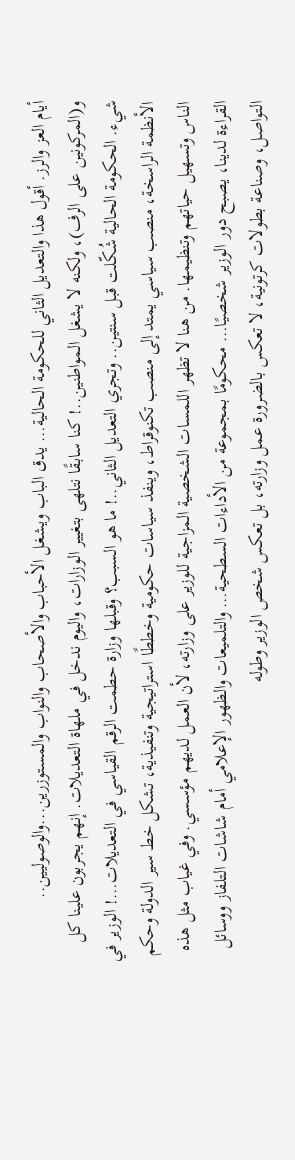أيام العز والرز. أقول هذا والتعديل الثاني للحكومة الحالية… يدق الباب ويشغل الأحباب والأصحاب والنواب والمستوزرين...والوصوليين.. و(المركونين على الرف)، ولكنه لا يشغل المواطنين..! كنا سابقًا نتلهى بتغيير الوزارات، واليوم ندخل في ملهاة التعديلات. إنهم يجربون علينا كل شيء. الحكومة الحالية شُكّلت قبل سنتين.. وتجري التعديل الثاني..! ما هو السبب؟ وقبلها وزارة حطمت الرقم القياسي في التعديلات…! الوزير في الأنظمة الراسخة، منصب سياسي يمتد إلى منصب تكنوقراط، وينفذ سياسات حكومية وخططًا استراتيجية وتنفيذية، تشكل خط سير الدولة وحكم الناس وتسهيل حياتهم وتنظيمها. من هنا لا تظهر اللمسات الشخصية المزاجية للوزير على وزارته، لأن العمل لديهم مؤسسي. وفي غياب مثل هذه القراءة لدينا، يصبح دور الوزير شخصيًا… محكومًا بمجموعة من الأداءات السطحية… والتلميعات والظهور الإعلامي أمام شاشات التلفاز ووسائل التواصل، وصناعة بطولات كرتونية، لا تعكس بالضرورة عمل وزارته، بل تعكس شخص الوزير وطوله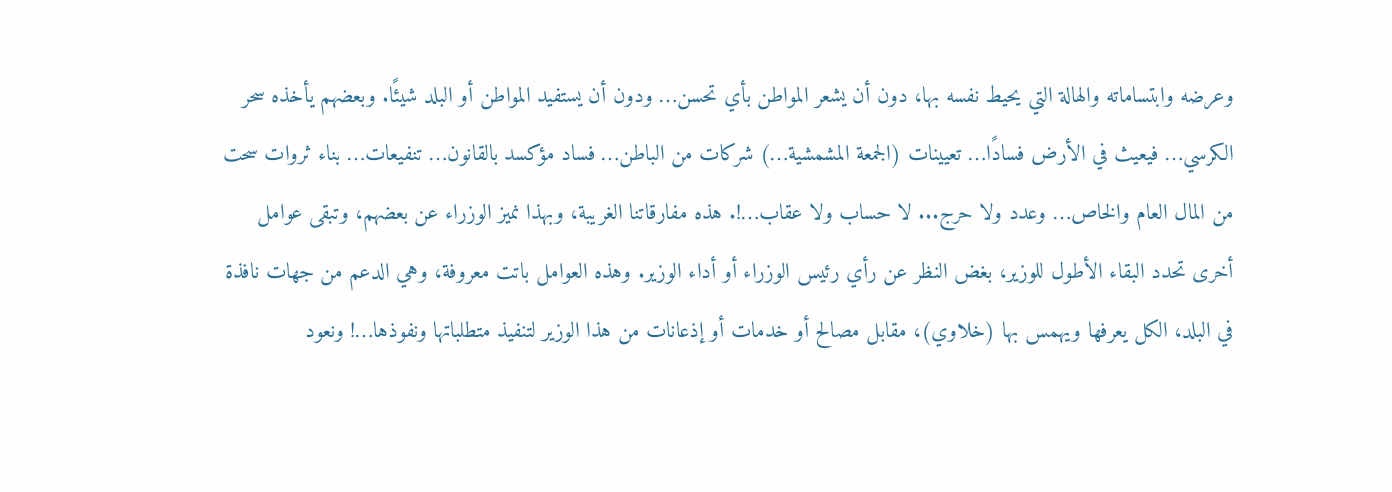وعرضه وابتساماته والهالة التي يحيط نفسه بها، دون أن يشعر المواطن بأي تحسن… ودون أن يستفيد المواطن أو البلد شيئًا. وبعضهم يأخذه سحر الكرسي… فيعيث في الأرض فسادًا… تعيينات (الجمعة المشمشية…) شركات من الباطن… فساد مؤكسد بالقانون… تنفيعات… بناء ثروات سحت من المال العام والخاص… وعدد ولا حرج... لا حساب ولا عقاب…!. هذه مفارقاتنا الغريبة، وبهذا نميز الوزراء عن بعضهم، وتبقى عوامل أخرى تحدد البقاء الأطول للوزير، بغض النظر عن رأي رئيس الوزراء أو أداء الوزير. وهذه العوامل باتت معروفة، وهي الدعم من جهات نافذة في البلد، الكل يعرفها ويهمس بها (خلاوي)، مقابل مصالح أو خدمات أو إذعانات من هذا الوزير لتنفيذ متطلباتها ونفوذها…! ونعود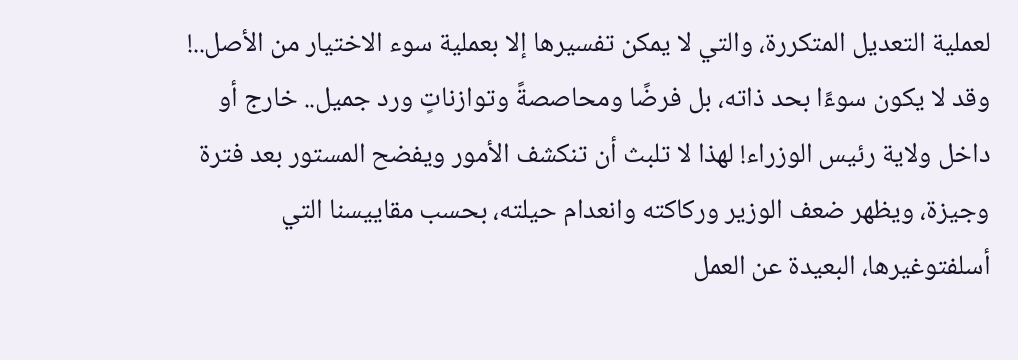لعملية التعديل المتكررة، والتي لا يمكن تفسيرها إلا بعملية سوء الاختيار من الأصل..! وقد لا يكون سوءًا بحد ذاته، بل فرضًا ومحاصصةً وتوازناتٍ ورد جميل.. خارج أو داخل ولاية رئيس الوزراء! لهذا لا تلبث أن تنكشف الأمور ويفضح المستور بعد فترة وجيزة، ويظهر ضعف الوزير وركاكته وانعدام حيلته، بحسب مقاييسنا التي أسلفتوغيرها، البعيدة عن العمل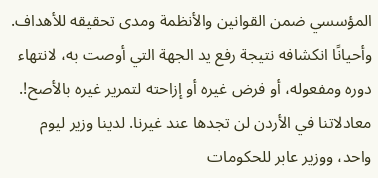المؤسسي ضمن القوانين والأنظمة ومدى تحقيقه للأهداف. وأحيانًا انكشافه نتيجة رفع يد الجهة التي أوصت به، لانتهاء دوره ومفعوله، أو فرض غيره أو إزاحته لتمرير غيره بالأصح!. معادلاتنا في الأردن لن تجدها عند غيرنا. لدينا وزير ليوم واحد، ووزير عابر للحكومات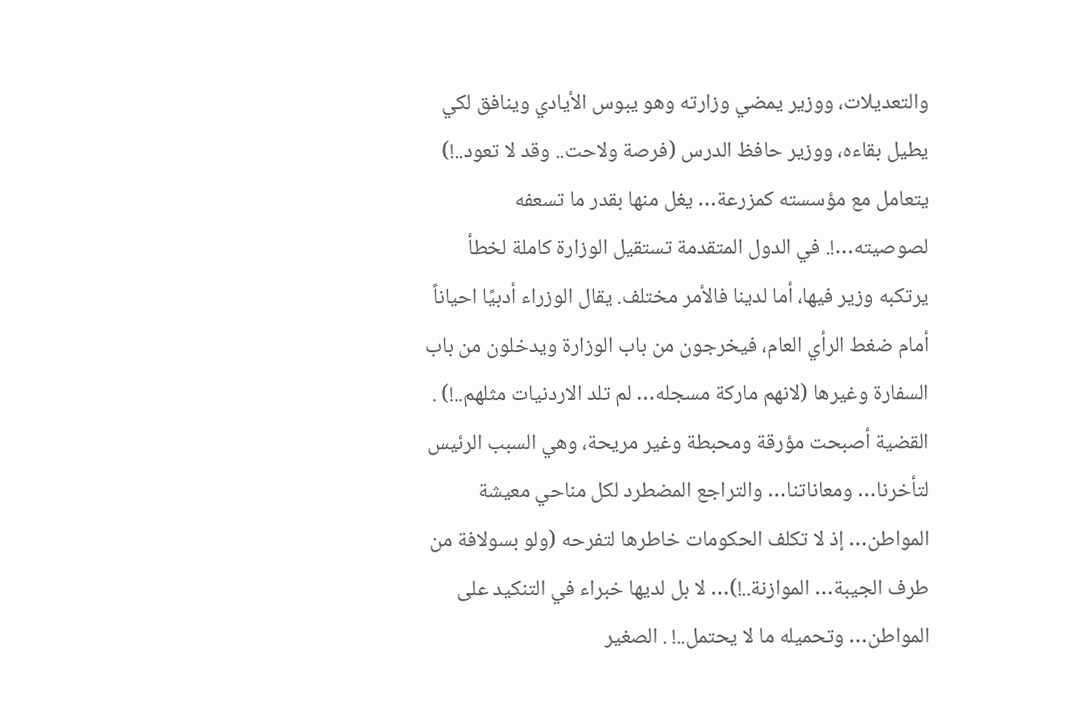والتعديلات، ووزير يمضي وزارته وهو يبوس الأيادي وينافق لكي يطيل بقاءه، ووزير حافظ الدرس (فرصة ولاحت.. وقد لا تعود..!) يتعامل مع مؤسسته كمزرعة… يغل منها بقدر ما تسعفه لصوصيته…!. في الدول المتقدمة تستقيل الوزارة كاملة لخطأ يرتكبه وزير فيها، أما لدينا فالأمر مختلف. يقال الوزراء أدبيًا احياناً أمام ضغط الرأي العام، فيخرجون من باب الوزارة ويدخلون من باب السفارة وغيرها (لانهم ماركة مسجله… لم تلد الاردنيات مثلهم..!) . القضية أصبحت مؤرقة ومحبطة وغير مريحة، وهي السبب الرئيس لتأخرنا… ومعاناتنا… والتراجع المضطرد لكل مناحي معيشة المواطن… إذ لا تكلف الحكومات خاطرها لتفرحه (ولو بسولافة من طرف الجيبة… الموازنة..!)… لا بل لديها خبراء في التنكيد على المواطن… وتحميله ما لا يحتمل..! . الصغير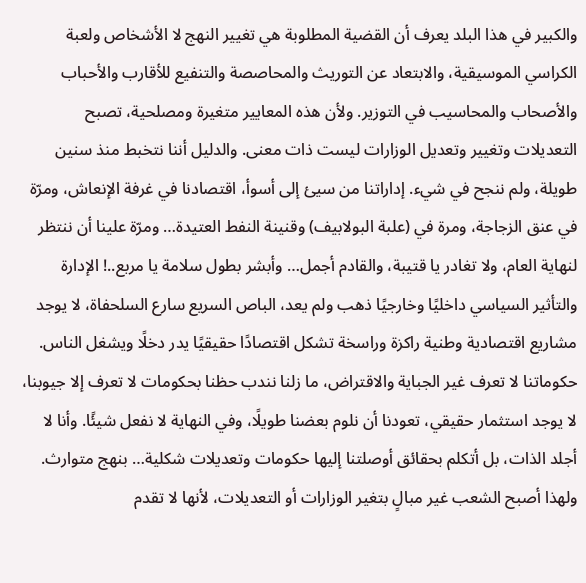والكبير في هذا البلد يعرف أن القضية المطلوبة هي تغيير النهج لا الأشخاص ولعبة الكراسي الموسيقية، والابتعاد عن التوريث والمحاصصة والتنفيع للأقارب والأحباب والأصحاب والمحاسيب في التوزير. ولأن هذه المعايير متغيرة ومصلحية، تصبح التعديلات وتغيير وتعديل الوزارات ليست ذات معنى. والدليل أننا نتخبط منذ سنين طويلة، ولم ننجح في شيء. إداراتنا من سيئ إلى أسوأ، اقتصادنا في غرفة الإنعاش، ومرّة في عنق الزجاجة، ومرة في (علبة البولابيف) وقنينة النفط العتيدة… ومرّة علينا أن ننتظر لنهاية العام، ولا تغادر يا قتيبة، والقادم أجمل… وأبشر بطول سلامة يا مربع..! الإدارة والتأثير السياسي داخليًا وخارجيًا ذهب ولم يعد، الباص السريع سارع السلحفاة، لا يوجد مشاريع اقتصادية وطنية راكزة وراسخة تشكل اقتصادًا حقيقيًا يدر دخلًا ويشغل الناس. حكوماتنا لا تعرف غير الجباية والاقتراض، ما زلنا نندب حظنا بحكومات لا تعرف إلا جيوبنا، لا يوجد استثمار حقيقي، تعودنا أن نلوم بعضنا طويلًا، وفي النهاية لا نفعل شيئًا. وأنا لا أجلد الذات، بل أتكلم بحقائق أوصلتنا إليها حكومات وتعديلات شكلية… بنهج متوارث. ولهذا أصبح الشعب غير مبالٍ بتغير الوزارات أو التعديلات، لأنها لا تقدم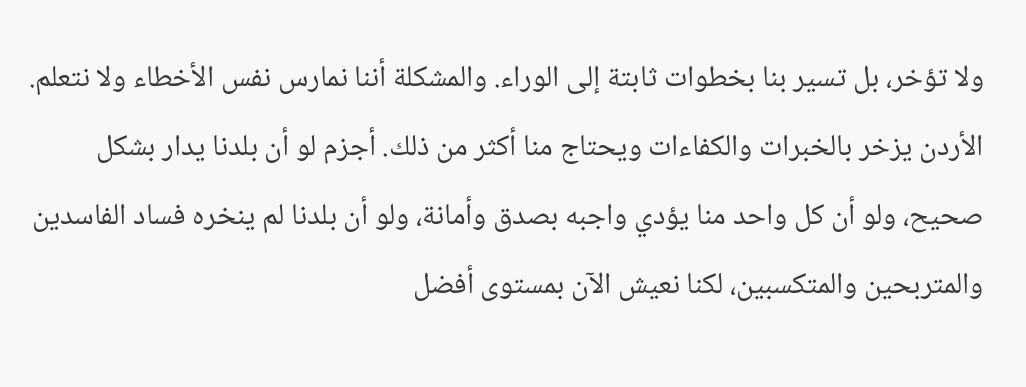ولا تؤخر، بل تسير بنا بخطوات ثابتة إلى الوراء. والمشكلة أننا نمارس نفس الأخطاء ولا نتعلم. الأردن يزخر بالخبرات والكفاءات ويحتاج منا أكثر من ذلك. أجزم لو أن بلدنا يدار بشكل صحيح، ولو أن كل واحد منا يؤدي واجبه بصدق وأمانة، ولو أن بلدنا لم ينخره فساد الفاسدين والمتربحين والمتكسبين، لكنا نعيش الآن بمستوى أفضل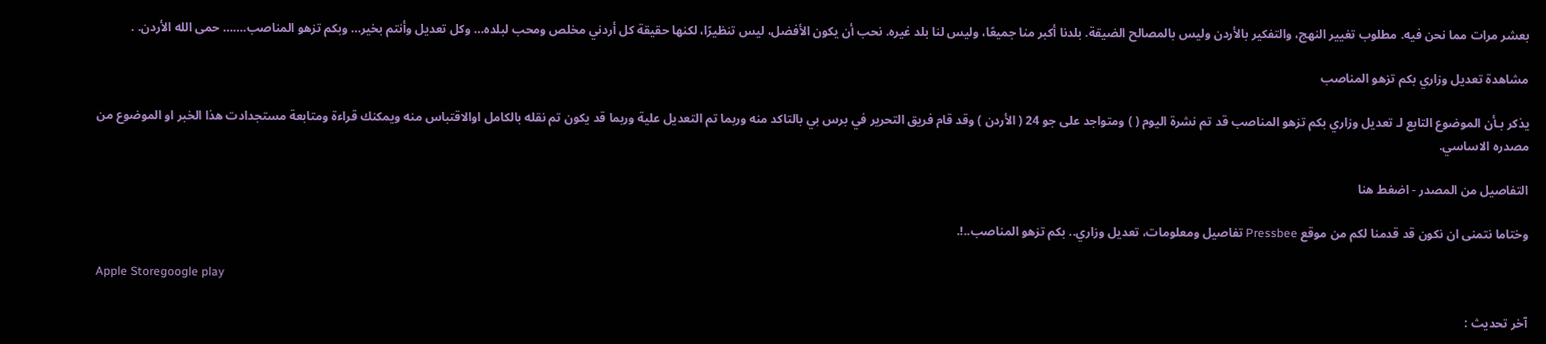بعشر مرات مما نحن فيه. مطلوب تغيير النهج، والتفكير بالأردن وليس بالمصالح الضيقة. بلدنا أكبر منا جميعًا، وليس لنا بلد غيره. نحب أن يكون الأفضل، ليس تنظيرًا، لكنها حقيقة كل أردني مخلص ومحب لبلده… وكل تعديل وأنتم بخير… وبكم تزهو المناصب.…… حمى الله الأردن. .

مشاهدة تعديل وزاري بكم تزهو المناصب

يذكر بـأن الموضوع التابع لـ تعديل وزاري بكم تزهو المناصب قد تم نشرة اليوم ( ) ومتواجد على جو 24 ( الأردن ) وقد قام فريق التحرير في برس بي بالتاكد منه وربما تم التعديل علية وربما قد يكون تم نقله بالكامل اوالاقتباس منه ويمكنك قراءة ومتابعة مستجدادت هذا الخبر او الموضوع من مصدره الاساسي.

التفاصيل من المصدر - اضغط هنا

وختاما نتمنى ان نكون قد قدمنا لكم من موقع Pressbee تفاصيل ومعلومات، تعديل وزاري.. بكم تزهو المناصب..!.

Apple Storegoogle play

آخر تحديث :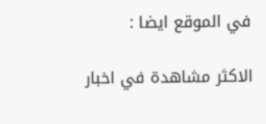في الموقع ايضا :

الاكثر مشاهدة في اخبار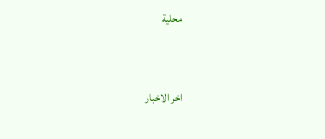محلية


اخر الاخبار